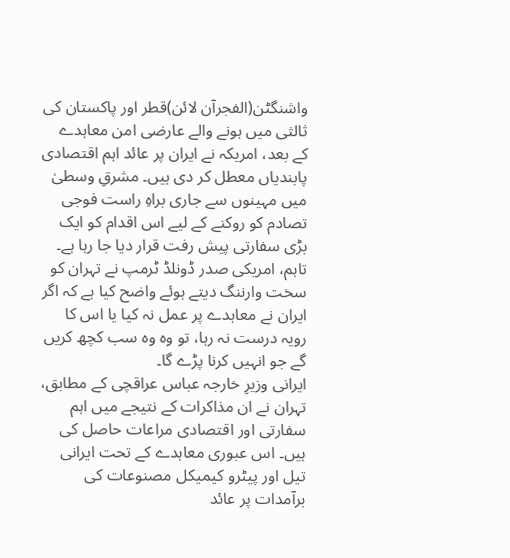واشنگٹن(الفجرآن لائن)قطر اور پاکستان کی ثالثی میں ہونے والے عارضی امن معاہدے کے بعد، امریکہ نے ایران پر عائد اہم اقتصادی پابندیاں معطل کر دی ہیں۔ مشرقِ وسطیٰ میں مہینوں سے جاری براہِ راست فوجی تصادم کو روکنے کے لیے اس اقدام کو ایک بڑی سفارتی پیش رفت قرار دیا جا رہا ہے۔ تاہم، امریکی صدر ڈونلڈ ٹرمپ نے تہران کو سخت وارننگ دیتے ہوئے واضح کیا ہے کہ اگر ایران نے معاہدے پر عمل نہ کیا یا اس کا رویہ درست نہ رہا، تو وہ وہ سب کچھ کریں گے جو انہیں کرنا پڑے گا۔
ایرانی وزیرِ خارجہ عباس عراقچی کے مطابق، تہران نے ان مذاکرات کے نتیجے میں اہم سفارتی اور اقتصادی مراعات حاصل کی ہیں۔ اس عبوری معاہدے کے تحت ایرانی تیل اور پیٹرو کیمیکل مصنوعات کی برآمدات پر عائد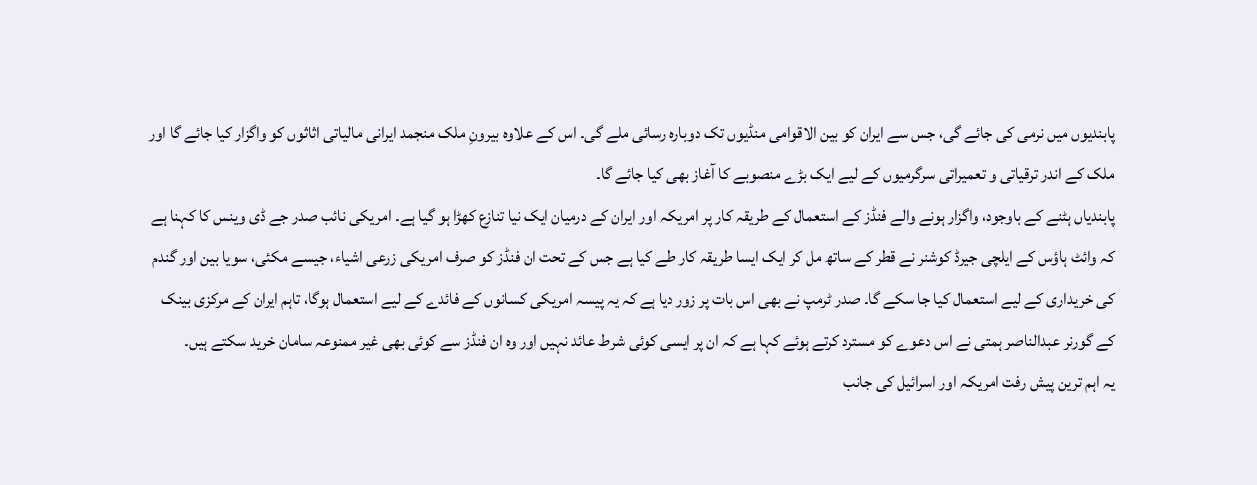پابندیوں میں نرمی کی جائے گی، جس سے ایران کو بین الاقوامی منڈیوں تک دوبارہ رسائی ملے گی۔ اس کے علاوہ بیرونِ ملک منجمد ایرانی مالیاتی اثاثوں کو واگزار کیا جائے گا اور ملک کے اندر ترقیاتی و تعمیراتی سرگرمیوں کے لیے ایک بڑے منصوبے کا آغاز بھی کیا جائے گا۔
پابندیاں ہٹنے کے باوجود، واگزار ہونے والے فنڈز کے استعمال کے طریقہ کار پر امریکہ اور ایران کے درمیان ایک نیا تنازع کھڑا ہو گیا ہے۔ امریکی نائب صدر جے ڈی وینس کا کہنا ہے کہ وائٹ ہاؤس کے ایلچی جیرڈ کوشنر نے قطر کے ساتھ مل کر ایک ایسا طریقہ کار طے کیا ہے جس کے تحت ان فنڈز کو صرف امریکی زرعی اشیاء، جیسے مکئی، سویا بین اور گندم کی خریداری کے لیے استعمال کیا جا سکے گا۔ صدر ٹرمپ نے بھی اس بات پر زور دیا ہے کہ یہ پیسہ امریکی کسانوں کے فائدے کے لیے استعمال ہوگا، تاہم ایران کے مرکزی بینک کے گورنر عبدالناصر ہمتی نے اس دعوے کو مسترد کرتے ہوئے کہا ہے کہ ان پر ایسی کوئی شرط عائد نہیں اور وہ ان فنڈز سے کوئی بھی غیر ممنوعہ سامان خرید سکتے ہیں۔
یہ اہم ترین پیش رفت امریکہ اور اسرائیل کی جانب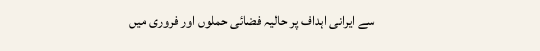سے ایرانی اہداف پر حالیہ فضائی حملوں اور فروری میں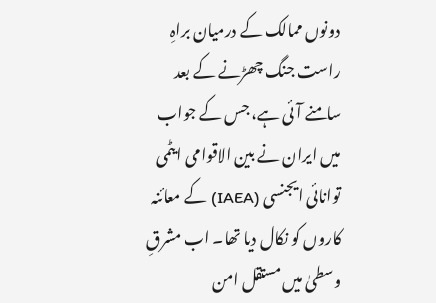دونوں ممالک کے درمیان براہِ راست جنگ چھڑنے کے بعد سامنے آئی ہے، جس کے جواب میں ایران نے بین الاقوامی ایٹمی توانائی ایجنسی (IAEA) کے معائنہ کاروں کو نکال دیا تھا۔ اب مشرقِ وسطیٰ میں مستقل امن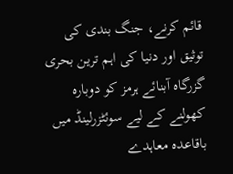قائم کرنے، جنگ بندی کی توثیق اور دنیا کی اہم ترین بحری گزرگاہ آبنائے ہرمز کو دوبارہ کھولنے کے لیے سوئٹزرلینڈ میں باقاعدہ معاہدے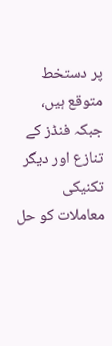پر دستخط متوقع ہیں، جبکہ فنڈز کے تنازع اور دیگر تکنیکی معاملات کو حل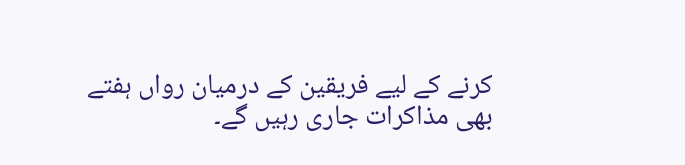کرنے کے لیے فریقین کے درمیان رواں ہفتے بھی مذاکرات جاری رہیں گے۔